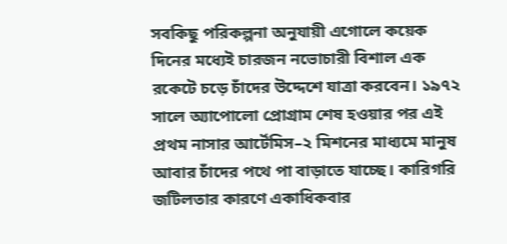সবকিছু পরিকল্পনা অনুযায়ী এগোলে কয়েক দিনের মধ্যেই চারজন নভোচারী বিশাল এক রকেটে চড়ে চাঁদের উদ্দেশে যাত্রা করবেন। ১৯৭২ সালে অ্যাপোলো প্রোগ্রাম শেষ হওয়ার পর এই প্রথম নাসার আর্টেমিস–২ মিশনের মাধ্যমে মানুষ আবার চাঁদের পথে পা বাড়াতে যাচ্ছে। কারিগরি জটিলতার কারণে একাধিকবার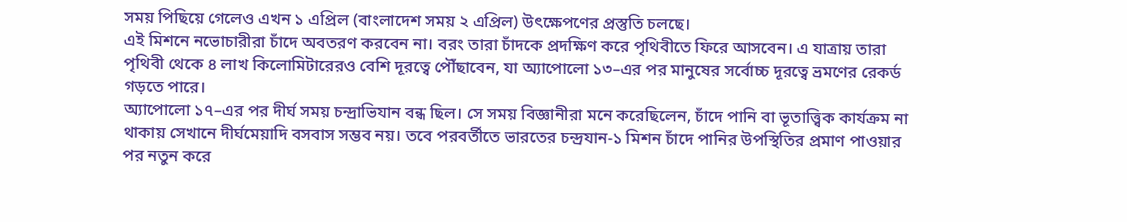সময় পিছিয়ে গেলেও এখন ১ এপ্রিল (বাংলাদেশ সময় ২ এপ্রিল) উৎক্ষেপণের প্রস্তুতি চলছে।
এই মিশনে নভোচারীরা চাঁদে অবতরণ করবেন না। বরং তারা চাঁদকে প্রদক্ষিণ করে পৃথিবীতে ফিরে আসবেন। এ যাত্রায় তারা পৃথিবী থেকে ৪ লাখ কিলোমিটারেরও বেশি দূরত্বে পৌঁছাবেন, যা অ্যাপোলো ১৩–এর পর মানুষের সর্বোচ্চ দূরত্বে ভ্রমণের রেকর্ড গড়তে পারে।
অ্যাপোলো ১৭–এর পর দীর্ঘ সময় চন্দ্রাভিযান বন্ধ ছিল। সে সময় বিজ্ঞানীরা মনে করেছিলেন, চাঁদে পানি বা ভূতাত্ত্বিক কার্যক্রম না থাকায় সেখানে দীর্ঘমেয়াদি বসবাস সম্ভব নয়। তবে পরবর্তীতে ভারতের চন্দ্রযান-১ মিশন চাঁদে পানির উপস্থিতির প্রমাণ পাওয়ার পর নতুন করে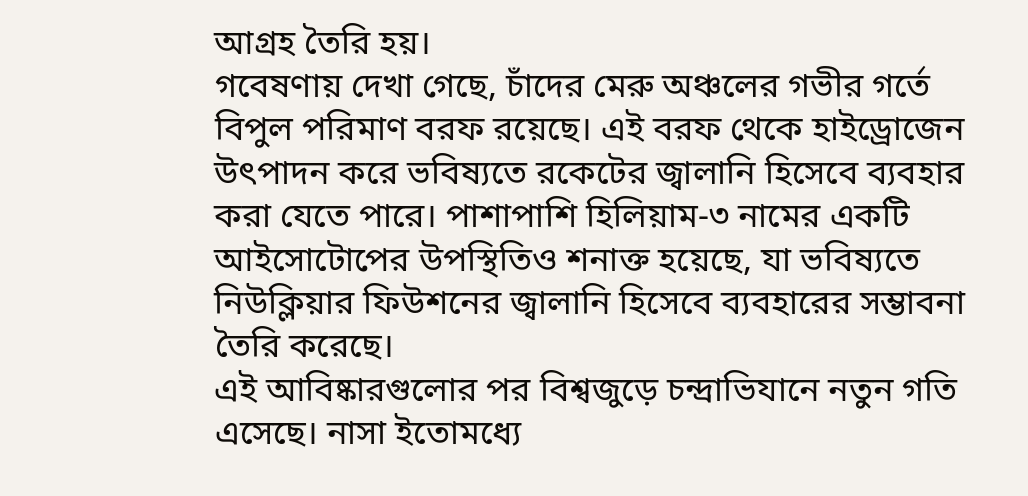আগ্রহ তৈরি হয়।
গবেষণায় দেখা গেছে, চাঁদের মেরু অঞ্চলের গভীর গর্তে বিপুল পরিমাণ বরফ রয়েছে। এই বরফ থেকে হাইড্রোজেন উৎপাদন করে ভবিষ্যতে রকেটের জ্বালানি হিসেবে ব্যবহার করা যেতে পারে। পাশাপাশি হিলিয়াম-৩ নামের একটি আইসোটোপের উপস্থিতিও শনাক্ত হয়েছে, যা ভবিষ্যতে নিউক্লিয়ার ফিউশনের জ্বালানি হিসেবে ব্যবহারের সম্ভাবনা তৈরি করেছে।
এই আবিষ্কারগুলোর পর বিশ্বজুড়ে চন্দ্রাভিযানে নতুন গতি এসেছে। নাসা ইতোমধ্যে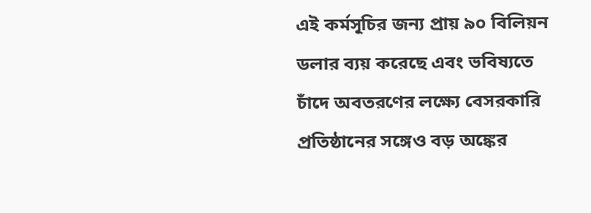এই কর্মসূচির জন্য প্রায় ৯০ বিলিয়ন ডলার ব্যয় করেছে এবং ভবিষ্যতে চাঁদে অবতরণের লক্ষ্যে বেসরকারি প্রতিষ্ঠানের সঙ্গেও বড় অঙ্কের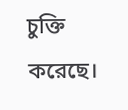চুক্তি করেছে।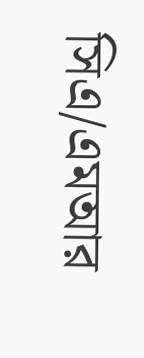সিএ/এমআর